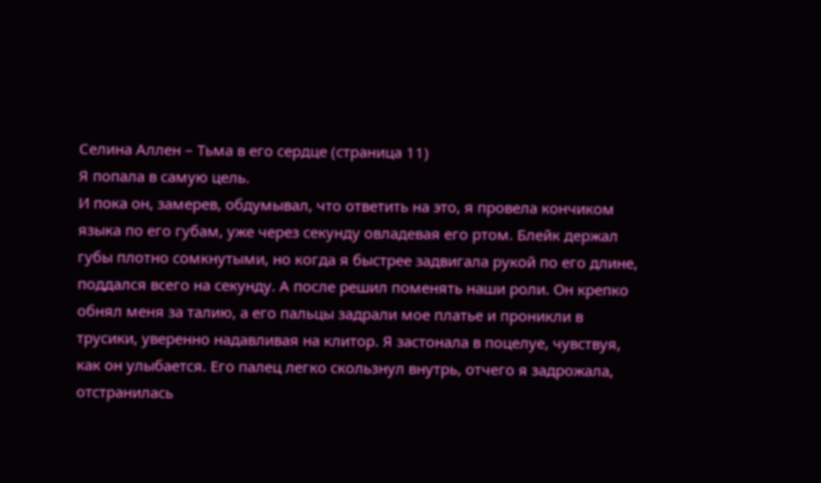Селина Аллен – Тьма в его сердце (страница 11)
Я попала в самую цель.
И пока он, замерев, обдумывал, что ответить на это, я провела кончиком языка по его губам, уже через секунду овладевая его ртом. Блейк держал губы плотно сомкнутыми, но когда я быстрее задвигала рукой по его длине, поддался всего на секунду. А после решил поменять наши роли. Он крепко обнял меня за талию, а его пальцы задрали мое платье и проникли в трусики, уверенно надавливая на клитор. Я застонала в поцелуе, чувствуя, как он улыбается. Его палец легко скользнул внутрь, отчего я задрожала, отстранилась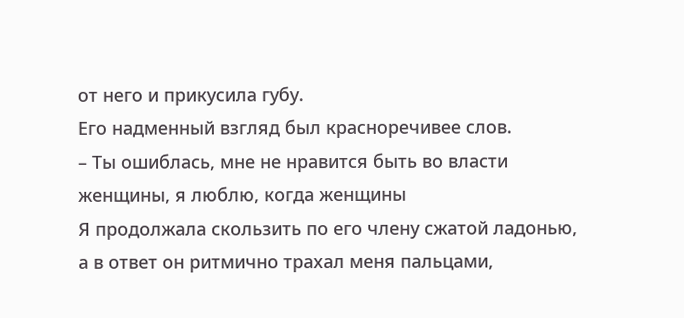от него и прикусила губу.
Его надменный взгляд был красноречивее слов.
– Ты ошиблась, мне не нравится быть во власти женщины, я люблю, когда женщины
Я продолжала скользить по его члену сжатой ладонью, а в ответ он ритмично трахал меня пальцами,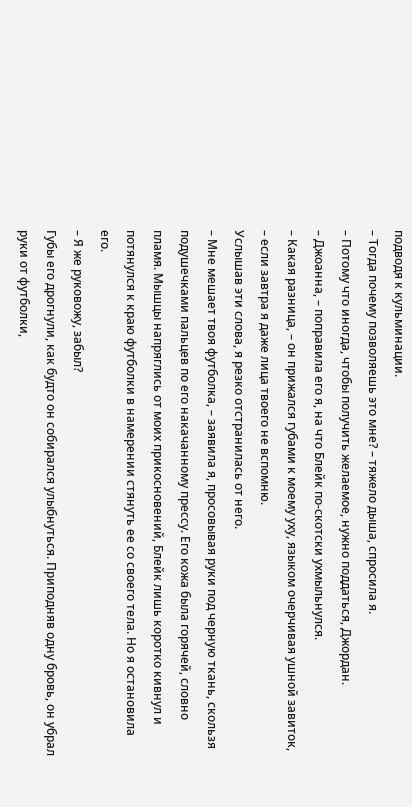подводя к кульминации.
– Тогда почему позволяешь это мне? – тяжело дыша, спросила я.
– Потому что иногда, чтобы получить желаемое, нужно поддаться, Джордан.
– Джоанна, – поправила его я, на что Блейк по-скотски ухмыльнулся.
– Какая разница, – он прижался губами к моему уху, языком очерчивая ушной завиток, – если завтра я даже лица твоего не вспомню.
Услышав эти слова, я резко отстранилась от него.
– Мне мешает твоя футболка, – заявила я, просовывая руки под черную ткань, скользя подушечками пальцев по его накачанному прессу. Его кожа была горячей, словно пламя. Мышцы напряглись от моих прикосновений, Блейк лишь коротко кивнул и потянулся к краю футболки в намерении стянуть ее со своего тела. Но я остановила его.
– Я же руковожу, забыл?
Губы его дрогнули, как будто он собирался улыбнуться. Приподняв одну бровь, он убрал руки от футболки,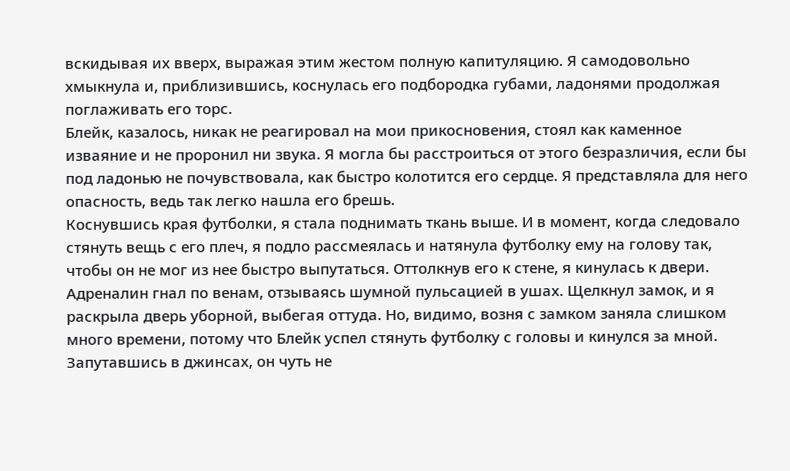вскидывая их вверх, выражая этим жестом полную капитуляцию. Я самодовольно хмыкнула и, приблизившись, коснулась его подбородка губами, ладонями продолжая поглаживать его торс.
Блейк, казалось, никак не реагировал на мои прикосновения, стоял как каменное изваяние и не проронил ни звука. Я могла бы расстроиться от этого безразличия, если бы под ладонью не почувствовала, как быстро колотится его сердце. Я представляла для него опасность, ведь так легко нашла его брешь.
Коснувшись края футболки, я стала поднимать ткань выше. И в момент, когда следовало стянуть вещь с его плеч, я подло рассмеялась и натянула футболку ему на голову так, чтобы он не мог из нее быстро выпутаться. Оттолкнув его к стене, я кинулась к двери.
Адреналин гнал по венам, отзываясь шумной пульсацией в ушах. Щелкнул замок, и я раскрыла дверь уборной, выбегая оттуда. Но, видимо, возня с замком заняла слишком много времени, потому что Блейк успел стянуть футболку с головы и кинулся за мной. Запутавшись в джинсах, он чуть не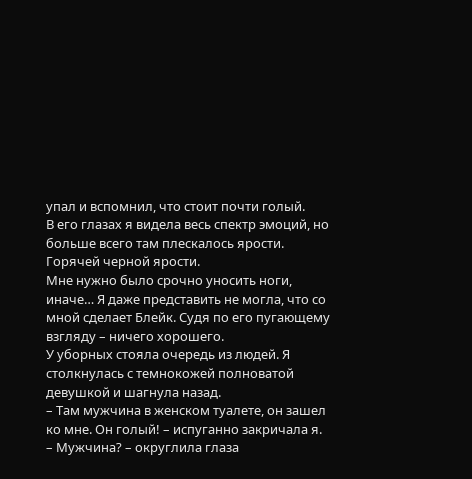упал и вспомнил, что стоит почти голый.
В его глазах я видела весь спектр эмоций, но больше всего там плескалось ярости. Горячей черной ярости.
Мне нужно было срочно уносить ноги, иначе… Я даже представить не могла, что со мной сделает Блейк. Судя по его пугающему взгляду – ничего хорошего.
У уборных стояла очередь из людей. Я столкнулась с темнокожей полноватой девушкой и шагнула назад.
– Там мужчина в женском туалете, он зашел ко мне. Он голый! – испуганно закричала я.
– Мужчина? – округлила глаза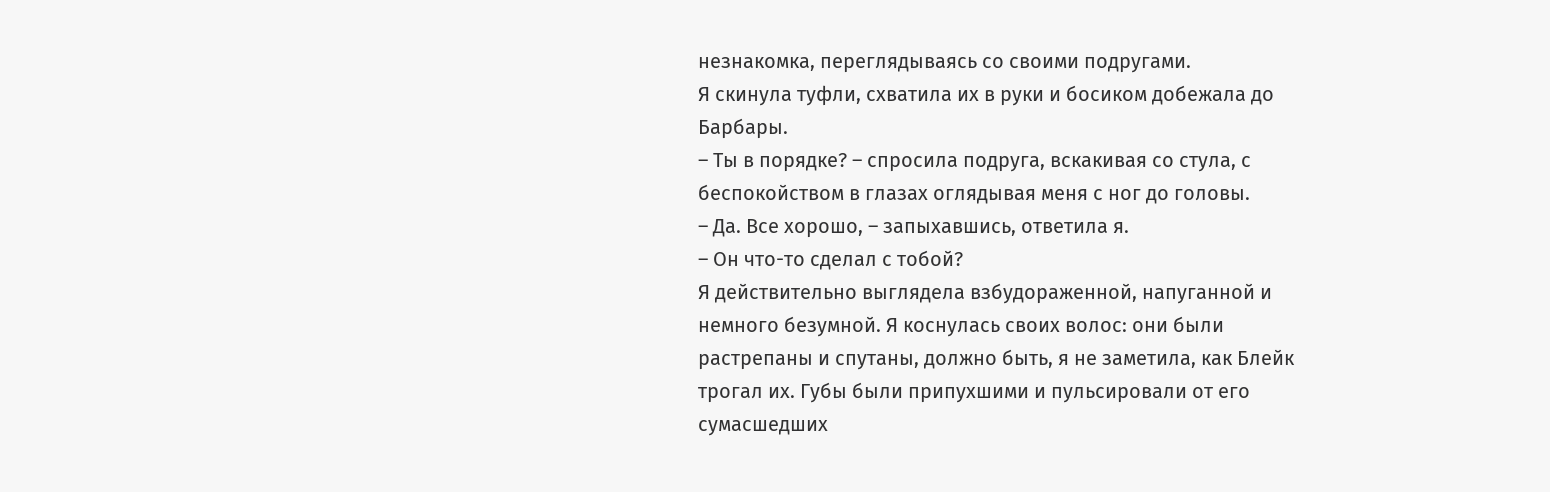незнакомка, переглядываясь со своими подругами.
Я скинула туфли, схватила их в руки и босиком добежала до Барбары.
– Ты в порядке? – спросила подруга, вскакивая со стула, с беспокойством в глазах оглядывая меня с ног до головы.
– Да. Все хорошо, – запыхавшись, ответила я.
– Он что-то сделал с тобой?
Я действительно выглядела взбудораженной, напуганной и немного безумной. Я коснулась своих волос: они были растрепаны и спутаны, должно быть, я не заметила, как Блейк трогал их. Губы были припухшими и пульсировали от его сумасшедших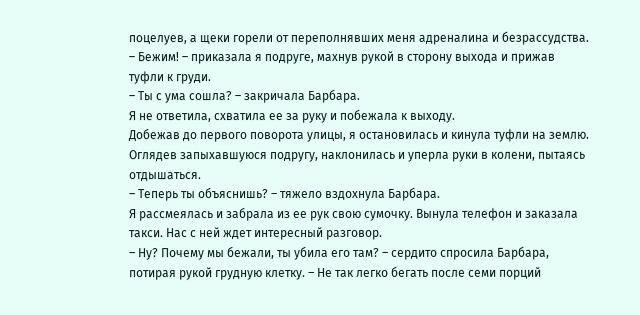поцелуев, а щеки горели от переполнявших меня адреналина и безрассудства.
– Бежим! – приказала я подруге, махнув рукой в сторону выхода и прижав туфли к груди.
– Ты с ума сошла? – закричала Барбара.
Я не ответила, схватила ее за руку и побежала к выходу.
Добежав до первого поворота улицы, я остановилась и кинула туфли на землю. Оглядев запыхавшуюся подругу, наклонилась и уперла руки в колени, пытаясь отдышаться.
– Теперь ты объяснишь? – тяжело вздохнула Барбара.
Я рассмеялась и забрала из ее рук свою сумочку. Вынула телефон и заказала такси. Нас с ней ждет интересный разговор.
– Ну? Почему мы бежали, ты убила его там? – сердито спросила Барбара, потирая рукой грудную клетку. – Не так легко бегать после семи порций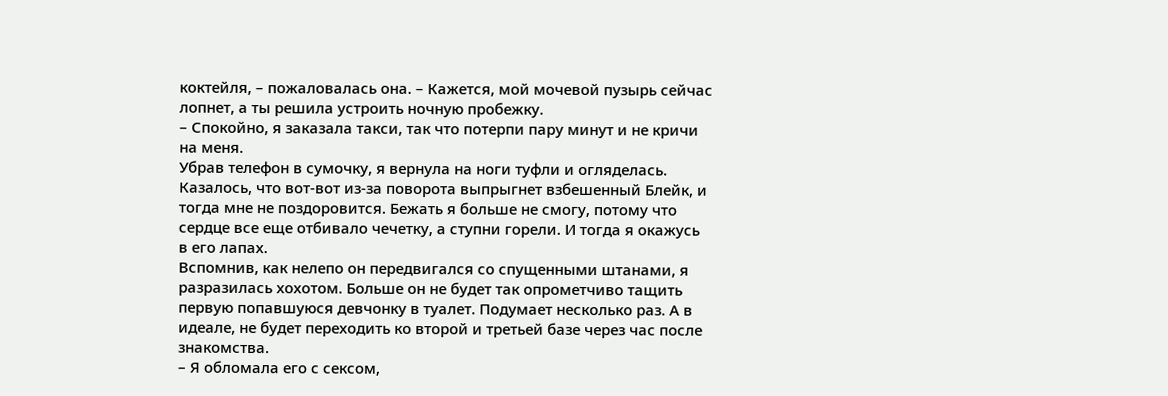коктейля, – пожаловалась она. – Кажется, мой мочевой пузырь сейчас лопнет, а ты решила устроить ночную пробежку.
– Спокойно, я заказала такси, так что потерпи пару минут и не кричи на меня.
Убрав телефон в сумочку, я вернула на ноги туфли и огляделась. Казалось, что вот-вот из-за поворота выпрыгнет взбешенный Блейк, и тогда мне не поздоровится. Бежать я больше не смогу, потому что сердце все еще отбивало чечетку, а ступни горели. И тогда я окажусь в его лапах.
Вспомнив, как нелепо он передвигался со спущенными штанами, я разразилась хохотом. Больше он не будет так опрометчиво тащить первую попавшуюся девчонку в туалет. Подумает несколько раз. А в идеале, не будет переходить ко второй и третьей базе через час после знакомства.
– Я обломала его с сексом,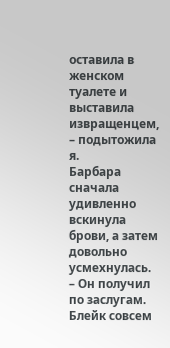оставила в женском туалете и выставила извращенцем, – подытожила я.
Барбара сначала удивленно вскинула брови, а затем довольно усмехнулась.
– Он получил по заслугам. Блейк совсем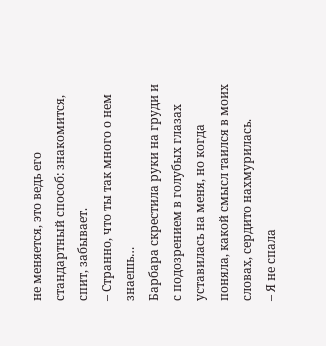не меняется, это ведь его стандартный способ: знакомится, спит, забывает.
– Странно, что ты так много о нем знаешь…
Барбара скрестила руки на груди и с подозрением в голубых глазах уставилась на меня, но когда поняла, какой смысл таился в моих словах, сердито нахмурилась.
– Я не спала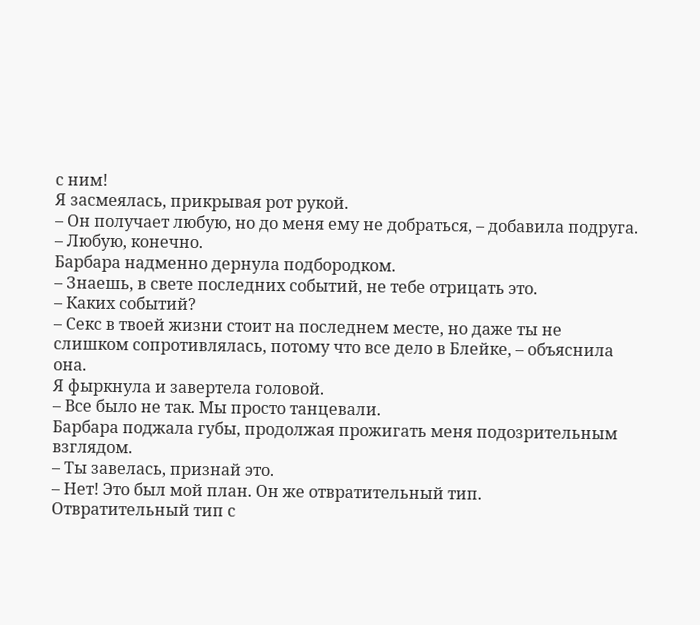с ним!
Я засмеялась, прикрывая рот рукой.
– Он получает любую, но до меня ему не добраться, – добавила подруга.
– Любую, конечно.
Барбара надменно дернула подбородком.
– Знаешь, в свете последних событий, не тебе отрицать это.
– Каких событий?
– Секс в твоей жизни стоит на последнем месте, но даже ты не слишком сопротивлялась, потому что все дело в Блейке, – объяснила она.
Я фыркнула и завертела головой.
– Все было не так. Мы просто танцевали.
Барбара поджала губы, продолжая прожигать меня подозрительным взглядом.
– Ты завелась, признай это.
– Нет! Это был мой план. Он же отвратительный тип.
Отвратительный тип с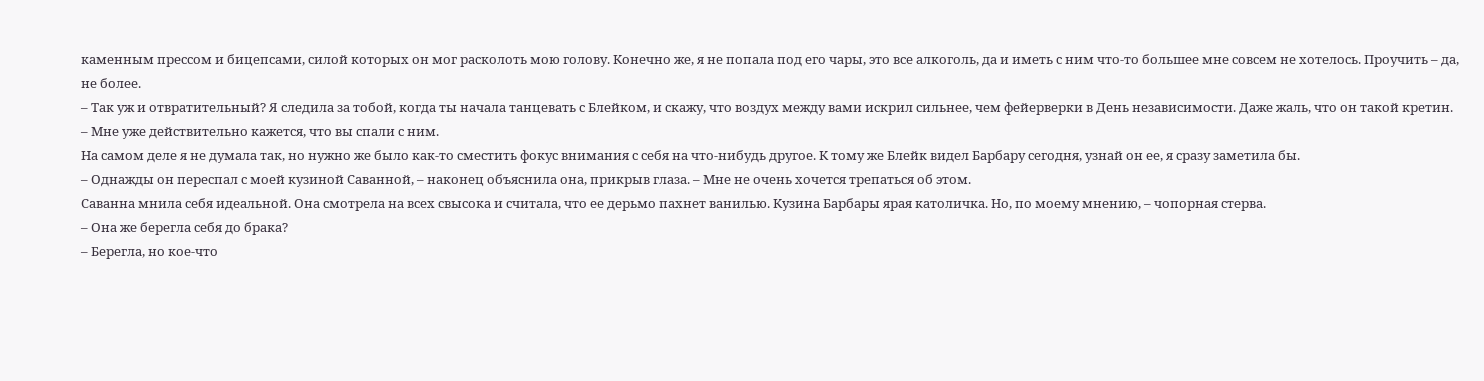каменным прессом и бицепсами, силой которых он мог расколоть мою голову. Конечно же, я не попала под его чары, это все алкоголь, да и иметь с ним что-то большее мне совсем не хотелось. Проучить – да, не более.
– Так уж и отвратительный? Я следила за тобой, когда ты начала танцевать с Блейком, и скажу, что воздух между вами искрил сильнее, чем фейерверки в День независимости. Даже жаль, что он такой кретин.
– Мне уже действительно кажется, что вы спали с ним.
На самом деле я не думала так, но нужно же было как-то сместить фокус внимания с себя на что-нибудь другое. К тому же Блейк видел Барбару сегодня, узнай он ее, я сразу заметила бы.
– Однажды он переспал с моей кузиной Саванной, – наконец объяснила она, прикрыв глаза. – Мне не очень хочется трепаться об этом.
Саванна мнила себя идеальной. Она смотрела на всех свысока и считала, что ее дерьмо пахнет ванилью. Кузина Барбары ярая католичка. Но, по моему мнению, – чопорная стерва.
– Она же берегла себя до брака?
– Берегла, но кое-что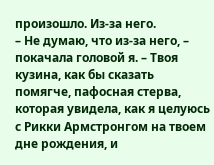произошло. Из-за него.
– Не думаю, что из-за него, – покачала головой я. – Твоя кузина, как бы сказать помягче, пафосная стерва, которая увидела, как я целуюсь с Рикки Армстронгом на твоем дне рождения, и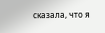сказала, что я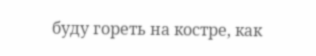буду гореть на костре, как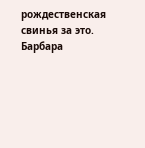рождественская свинья за это.
Барбара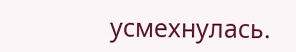усмехнулась.